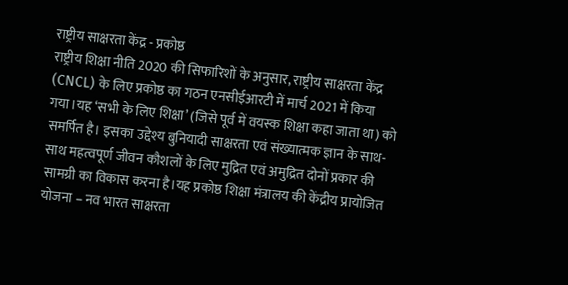राष्ट्रीय साक्षरता केंद्र - प्रकोष्ठ
राष्ट्रीय शिक्षा नीति 2020 की सिफारिशों के अनुसार, राष्ट्रीय साक्षरता केंद्र (CNCL) के लिए प्रकोष्ठ का गठन एनसीईआरटी में मार्च 2021 में किया गया।यह ‘सभी के लिए शिक्षा’ (जिसे पूर्व में वयस्क शिक्षा कहा जाता था) को समर्पित है। इसका उद्देश्य बुनियादी साक्षरता एवं संख्यात्मक ज्ञान के साथ-साथ महत्वपूर्ण जीवन कौशलों के लिए मुद्रित एवं अमुद्रित दोनों प्रकार की सामग्री का विकास करना है।यह प्रकोष्ठ शिक्षा मंत्रालय की केंद्रीय प्रायोजित योजना – नव भारत साक्षरता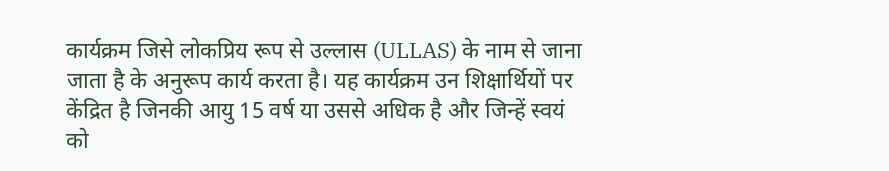कार्यक्रम जिसे लोकप्रिय रूप से उल्लास (ULLAS) के नाम से जाना जाता है के अनुरूप कार्य करता है। यह कार्यक्रम उन शिक्षार्थियों पर केंद्रित है जिनकी आयु 15 वर्ष या उससे अधिक है और जिन्हें स्वयं को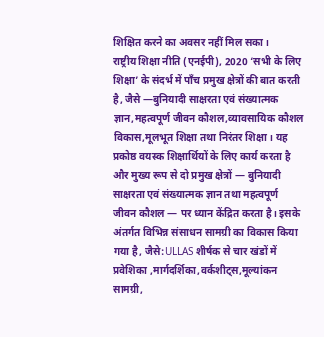शिक्षित करने का अवसर नहीं मिल सका।
राष्ट्रीय शिक्षा नीति (एनईपी), 2020 ‘सभी के लिए शिक्षा’ के संदर्भ में पाँच प्रमुख क्षेत्रों की बात करती है, जैसे —बुनियादी साक्षरता एवं संख्यात्मक ज्ञान,महत्वपूर्ण जीवन कौशल,व्यावसायिक कौशल विकास,मूलभूत शिक्षा तथा निरंतर शिक्षा। यह प्रकोष्ठ वयस्क शिक्षार्थियों के लिए कार्य करता है और मुख्य रूप से दो प्रमुख क्षेत्रों — बुनियादी साक्षरता एवं संख्यात्मक ज्ञान तथा महत्वपूर्ण जीवन कौशल — पर ध्यान केंद्रित करता है। इसके अंतर्गत विभिन्न संसाधन सामग्री का विकास किया गया है, जैसे:ULLAS शीर्षक से चार खंडों में प्रवेशिका ,मार्गदर्शिका,वर्कशीट्स,मूल्यांकन सामग्री,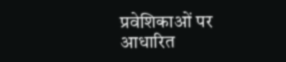प्रवेशिकाओं पर आधारित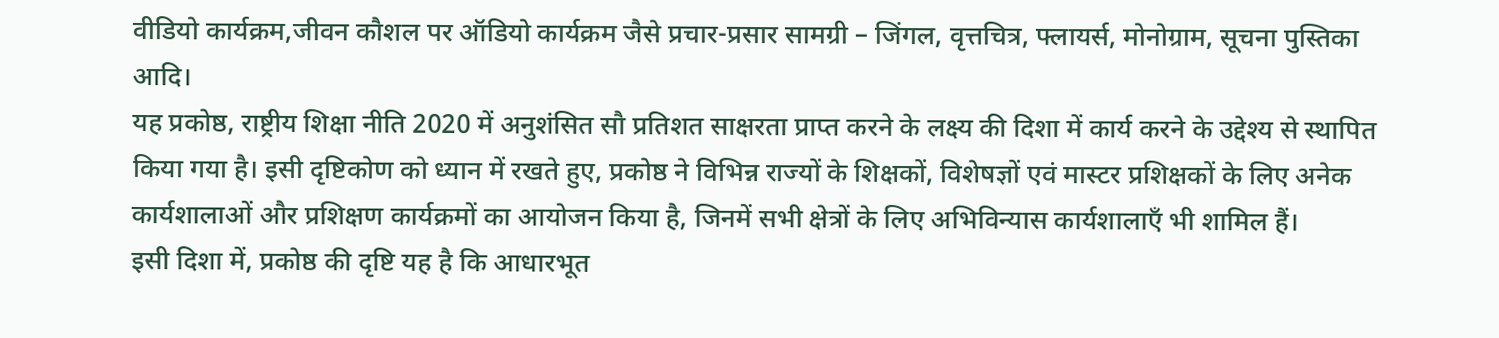वीडियो कार्यक्रम,जीवन कौशल पर ऑडियो कार्यक्रम जैसे प्रचार-प्रसार सामग्री – जिंगल, वृत्तचित्र, फ्लायर्स, मोनोग्राम, सूचना पुस्तिका आदि।
यह प्रकोष्ठ, राष्ट्रीय शिक्षा नीति 2020 में अनुशंसित सौ प्रतिशत साक्षरता प्राप्त करने के लक्ष्य की दिशा में कार्य करने के उद्देश्य से स्थापित किया गया है। इसी दृष्टिकोण को ध्यान में रखते हुए, प्रकोष्ठ ने विभिन्न राज्यों के शिक्षकों, विशेषज्ञों एवं मास्टर प्रशिक्षकों के लिए अनेक कार्यशालाओं और प्रशिक्षण कार्यक्रमों का आयोजन किया है, जिनमें सभी क्षेत्रों के लिए अभिविन्यास कार्यशालाएँ भी शामिल हैं।
इसी दिशा में, प्रकोष्ठ की दृष्टि यह है कि आधारभूत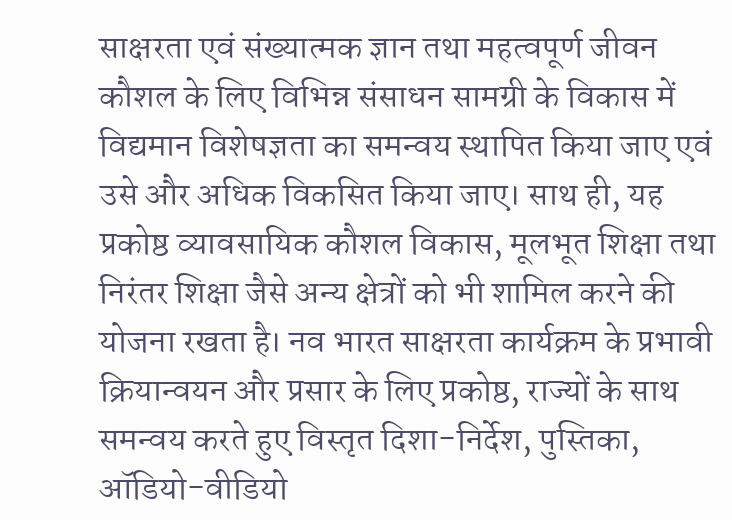साक्षरता एवं संख्यात्मक ज्ञान तथा महत्वपूर्ण जीवन कौशल के लिए विभिन्न संसाधन सामग्री के विकास में विद्यमान विशेषज्ञता का समन्वय स्थापित किया जाए एवं उसे और अधिक विकसित किया जाए। साथ ही, यह प्रकोष्ठ व्यावसायिक कौशल विकास, मूलभूत शिक्षा तथा निरंतर शिक्षा जैसे अन्य क्षेत्रों को भी शामिल करने की योजना रखता है। नव भारत साक्षरता कार्यक्रम के प्रभावी क्रियान्वयन और प्रसार के लिए प्रकोष्ठ, राज्यों के साथ समन्वय करते हुए विस्तृत दिशा-निर्देश, पुस्तिका, ऑडियो-वीडियो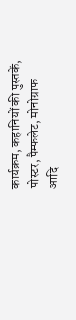कार्यक्रम, कहानियों की पुस्तकें, पोस्टर, पैम्फलेट, मोनोग्राफ आदि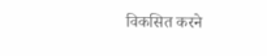विकसित करने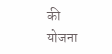की योजना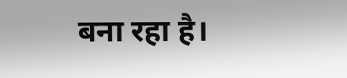बना रहा है।